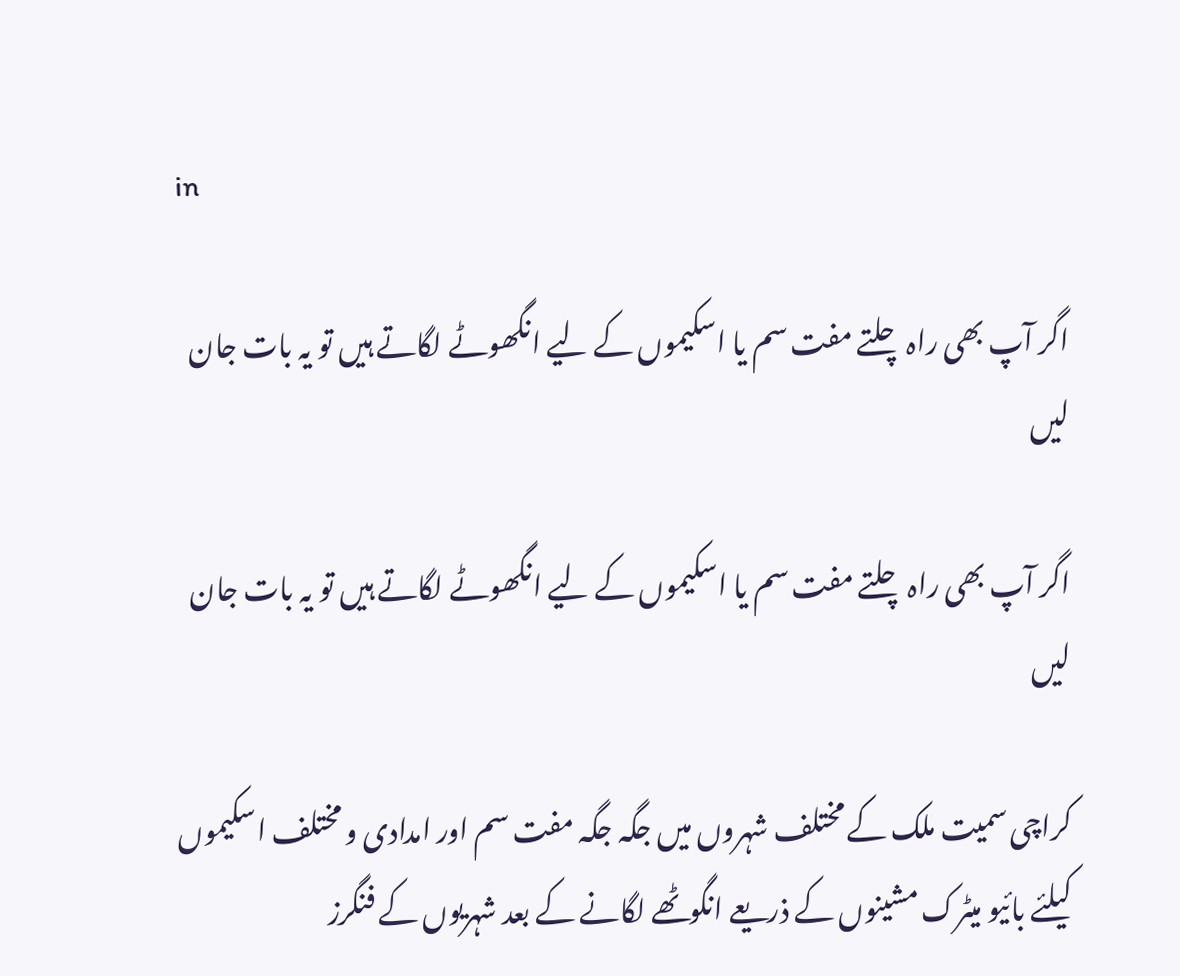in

اگر آپ بھی راہ چلتے مفت سم یا اسکیموں کے لیے انگھوٹے لگاتے ہیں تو یہ بات جان لیں

اگر آپ بھی راہ چلتے مفت سم یا اسکیموں کے لیے انگھوٹے لگاتے ہیں تو یہ بات جان لیں

کراچی سمیت ملک کے مختلف شہروں میں جگہ جگہ مفت سم اور امدادی و مختلف اسکیموں کیلئے بائیو میٹرک مشینوں کے ذریعے انگوٹھے لگانے کے بعد شہریوں کے فنگرز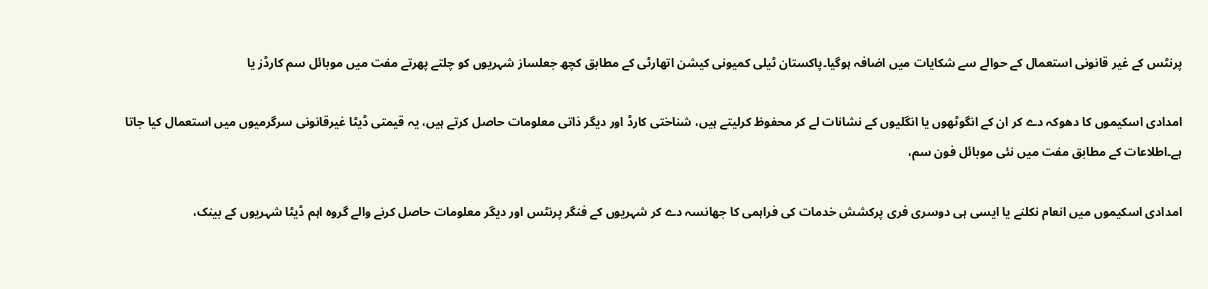پرنٹس کے غیر قانونی استعمال کے حوالے سے شکایات میں اضافہ ہوگیا۔پاکستان ٹیلی کمیونی کیشن اتھارٹی کے مطابق کچھ جعلساز شہریوں کو چلتے پھرتے مفت میں موبائل سم کارڈز یا

امدادی اسکیموں کا دھوکہ دے کر ان کے انگوٹھوں یا انگلیوں کے نشانات لے کر محفوظ کرلیتے ہیں، شناختی کارڈ اور دیگر ذاتی معلومات حاصل کرتے ہیں، یہ قیمتی ڈیٹا غیرقانونی سرگرمیوں میں استعمال کیا جاتا ہے۔اطلاعات کے مطابق مفت میں نئی موبائل فون سم،

امدادی اسکیموں میں انعام نکلنے یا ایسی ہی دوسری فری پرکشش خدمات کی فراہمی کا جھانسہ دے کر شہریوں کے فنگر پرنٹس اور دیگر معلومات حاصل کرنے والے گروہ اہم ڈیٹا شہریوں کے بینک،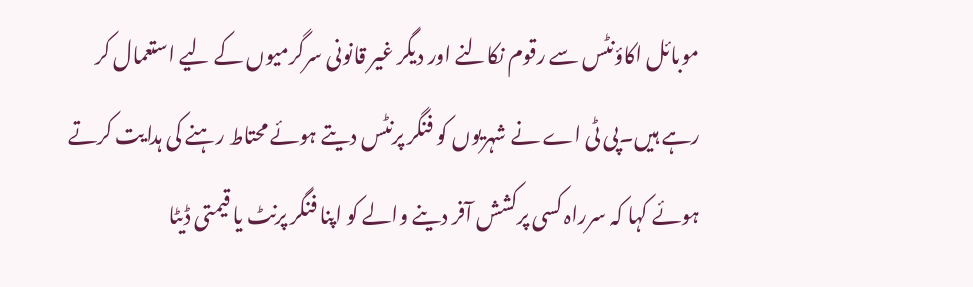موبائل اکاؤنٹس سے رقوم نکالنے اور دیگر غیر قانونی سرگرمیوں کے لیے استعمال کر رہے ہیں۔پی ٹی اے نے شہریوں کو فنگر پرنٹس دیتے ہوئے محتاط رہنے کی ہدایت کرتے ہوئے کہا کہ سرراہ کسی پرکشش آفر دینے والے کو اپنا فنگر پرنٹ یا قیمتی ڈیٹا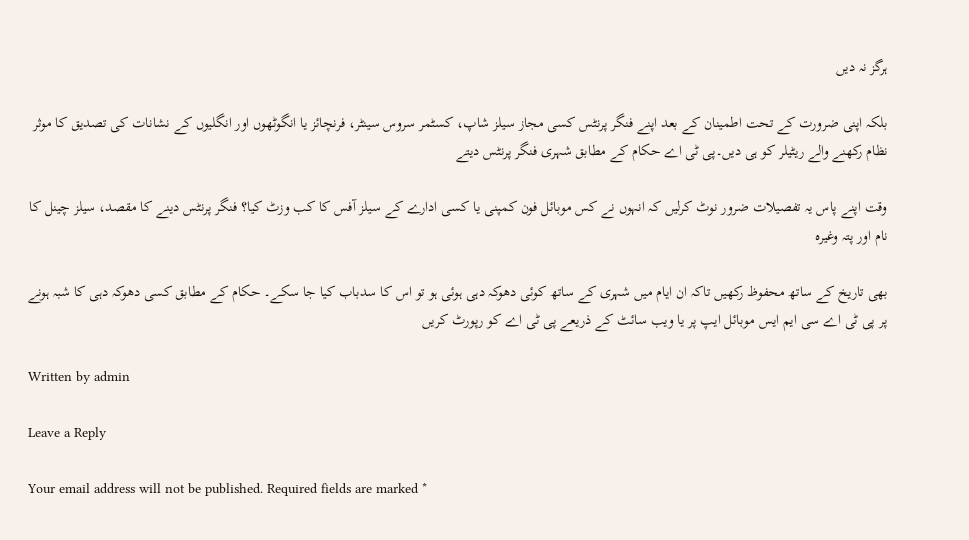ہرگز نہ دیں

بلکہ اپنی ضرورت کے تحت اطمینان کے بعد اپنے فنگر پرنٹس کسی مجاز سیلز شاپ، کسٹمر سروس سینٹر، فرنچائز یا انگوٹھوں اور انگلیوں کے نشانات کی تصدیق کا موثر نظام رکھنے والے ریٹیلر کو ہی دیں۔پی ٹی اے حکام کے مطابق شہری فنگر پرنٹس دیتے

وقت اپنے پاس یہ تفصیلات ضرور نوٹ کرلیں کہ انہوں نے کس موبائل فون کمپنی یا کسی ادارے کے سیلز آفس کا کب وزٹ کیا؟ فنگر پرنٹس دینے کا مقصد، سیلز چینل کا نام اور پتہ وغیرہ

بھی تاریخ کے ساتھ محفوظ رکھیں تاکہ ان ایام میں شہری کے ساتھ کوئی دھوکہ دہی ہوئی ہو تو اس کا سدباب کیا جا سکے۔ حکام کے مطابق کسی دھوکہ دہی کا شبہ ہونے پر پی ٹی اے سی ایم ایس موبائل ایپ پر یا ویب سائٹ کے ذریعے پی ٹی اے کو رپورٹ کریں

Written by admin

Leave a Reply

Your email address will not be published. Required fields are marked *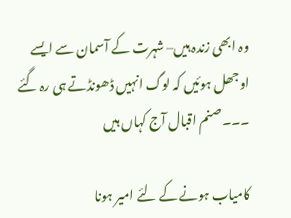وہ ابھی زندہ ہیں– شہرت کے آسمان سے ایسے اوجھل ہوئیں کہ لوگ انہیں ڈھونڈتے ہی رہ گئے ۔۔۔صنم اقبال آج کہاں ہیں

کامیاب ہونے کے لئے امیر ہونا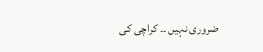ضروری نہیں ۔۔ کراچی کی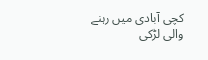کچی آبادی میں رہنے والی لڑکی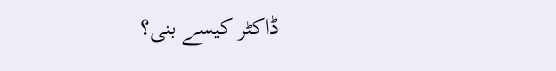ڈاکٹر کیسے بنی؟